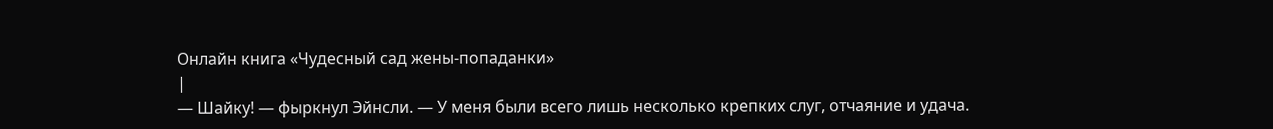Онлайн книга «Чудесный сад жены-попаданки»
|
— Шайку! — фыркнул Эйнсли. — У меня были всего лишь несколько крепких слуг, отчаяние и удача.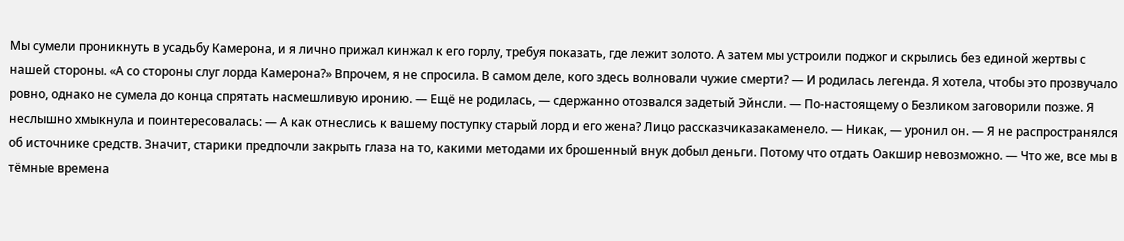Мы сумели проникнуть в усадьбу Камерона, и я лично прижал кинжал к его горлу, требуя показать, где лежит золото. А затем мы устроили поджог и скрылись без единой жертвы с нашей стороны. «А со стороны слуг лорда Камерона?» Впрочем, я не спросила. В самом деле, кого здесь волновали чужие смерти? — И родилась легенда. Я хотела, чтобы это прозвучало ровно, однако не сумела до конца спрятать насмешливую иронию. — Ещё не родилась, — сдержанно отозвался задетый Эйнсли. — По-настоящему о Безликом заговорили позже. Я неслышно хмыкнула и поинтересовалась: — А как отнеслись к вашему поступку старый лорд и его жена? Лицо рассказчиказакаменело. — Никак, — уронил он. — Я не распространялся об источнике средств. Значит, старики предпочли закрыть глаза на то, какими методами их брошенный внук добыл деньги. Потому что отдать Оакшир невозможно. — Что же, все мы в тёмные времена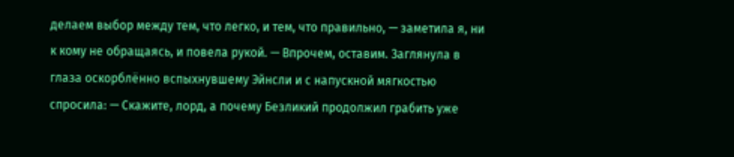делаем выбор между тем, что легко, и тем, что правильно, — заметила я, ни к кому не обращаясь, и повела рукой. — Впрочем, оставим. Заглянула в глаза оскорблённо вспыхнувшему Эйнсли и с напускной мягкостью спросила: — Скажите, лорд, а почему Безликий продолжил грабить уже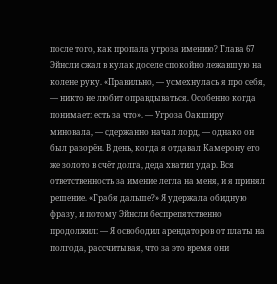после того, как пропала угроза имению? Глава 67 Эйнсли сжал в кулак доселе спокойно лежавшую на колене руку. «Правильно, — усмехнулась я про себя, — никто не любит оправдываться. Особенно когда понимает: есть за что». — Угроза Оакширу миновала, — сдержанно начал лорд, — однако он был разорён. В день, когда я отдавал Камерону его же золото в счёт долга, деда хватил удар. Вся ответственность за имение легла на меня, и я принял решение. «Грабя дальше?» Я удержала обидную фразу, и потому Эйнсли беспрепятственно продолжил: — Я освободил арендаторов от платы на полгода, рассчитывая, что за это время они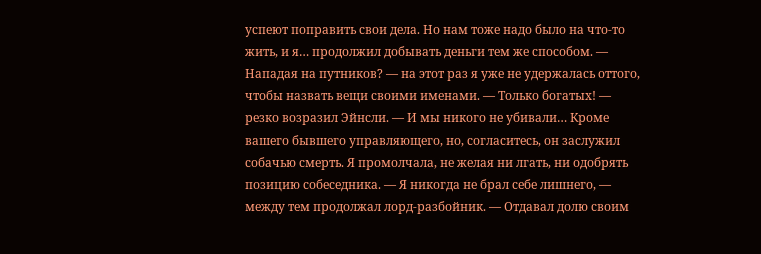успеют поправить свои дела. Но нам тоже надо было на что-то жить, и я… продолжил добывать деньги тем же способом. — Нападая на путников? — на этот раз я уже не удержалась оттого, чтобы назвать вещи своими именами. — Только богатых! — резко возразил Эйнсли. — И мы никого не убивали… Кроме вашего бывшего управляющего, но, согласитесь, он заслужил собачью смерть. Я промолчала, не желая ни лгать, ни одобрять позицию собеседника. — Я никогда не брал себе лишнего, — между тем продолжал лорд-разбойник. — Отдавал долю своим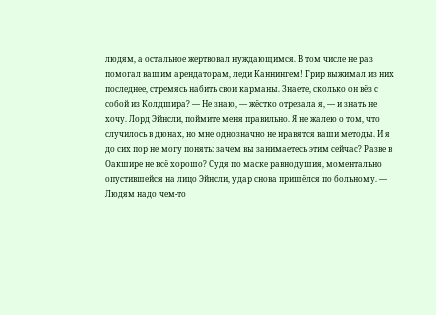людям, а остальное жертвовал нуждающимся. В том числе не раз помогал вашим арендаторам, леди Каннингем! Грир выжимал из них последнее, стремясь набить свои карманы. Знаете, сколько он вёз с собой из Колдшира? — Не знаю, — жёстко отрезала я, — и знать не хочу. Лорд Эйнсли, поймите меня правильно. Я не жалею о том, что случилось в дюнах, но мне однозначно не нравятся ваши методы. И я до сих пор не могу понять: зачем вы занимаетесь этим сейчас? Разве в Оакшире не всё хорошо? Судя по маске равнодушия, моментально опустившейся на лицо Эйнсли, удар снова пришёлся по больному. — Людям надо чем-то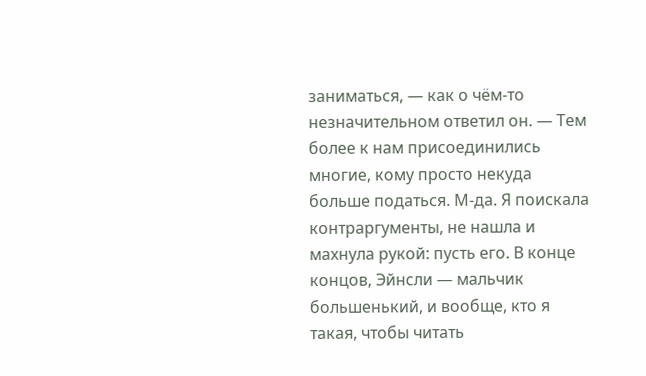заниматься, — как о чём-то незначительном ответил он. — Тем более к нам присоединились многие, кому просто некуда больше податься. М-да. Я поискала контраргументы, не нашла и махнула рукой: пусть его. В конце концов, Эйнсли — мальчик большенький, и вообще, кто я такая, чтобы читать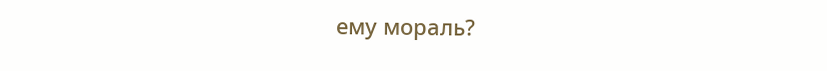ему мораль?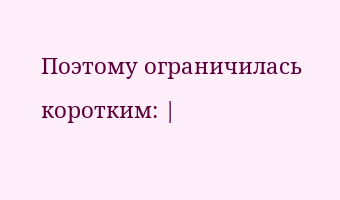Поэтому ограничилась коротким: |